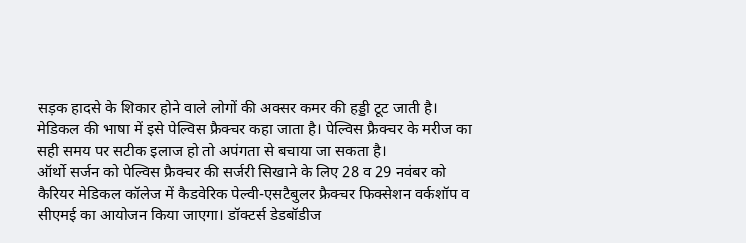सड़क हादसे के शिकार होने वाले लोगों की अक्सर कमर की हड्डी टूट जाती है। मेडिकल की भाषा में इसे पेल्विस फ्रैक्चर कहा जाता है। पेल्विस फ्रैक्चर के मरीज का सही समय पर सटीक इलाज हो तो अपंगता से बचाया जा सकता है।
ऑर्थो सर्जन को पेल्विस फ्रैक्चर की सर्जरी सिखाने के लिए 28 व 29 नवंबर को कैरियर मेडिकल कॉलेज में कैडवेरिक पेल्वी-एसटैबुलर फ्रैक्चर फिक्सेशन वर्कशॉप व सीएमई का आयोजन किया जाएगा। डॉक्टर्स डेडबॉडीज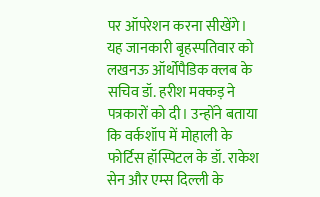पर ऑपरेशन करना सीखेंगे।
यह जानकारी बृहस्पतिवार को लखनऊ ऑर्थोपैडिक क्लब के सचिव डॉ. हरीश मक्कड़ ने पत्रकारों को दी। उन्होंने बताया कि वर्कशॉप में मोहाली के फोर्टिस हॉस्पिटल के डॉ. राकेश सेन और एम्स दिल्ली के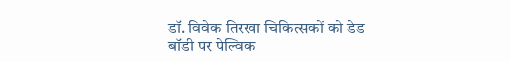डॉ. विवेक तिरखा चिकित्सकों को डेड बॉडी पर पेल्विक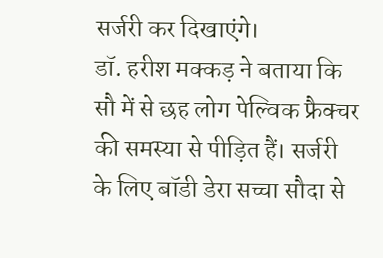सर्जरी कर दिखाएंगे।
डॉ. हरीश मक्कड़ ने बताया कि सौ में से छह लोग पेल्विक फ्रैक्चर की समस्या से पीड़ित हैं। सर्जरी के लिए बॉडी डेरा सच्चा सौदा से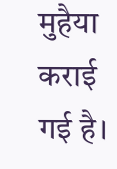मुहैया कराई गई है।